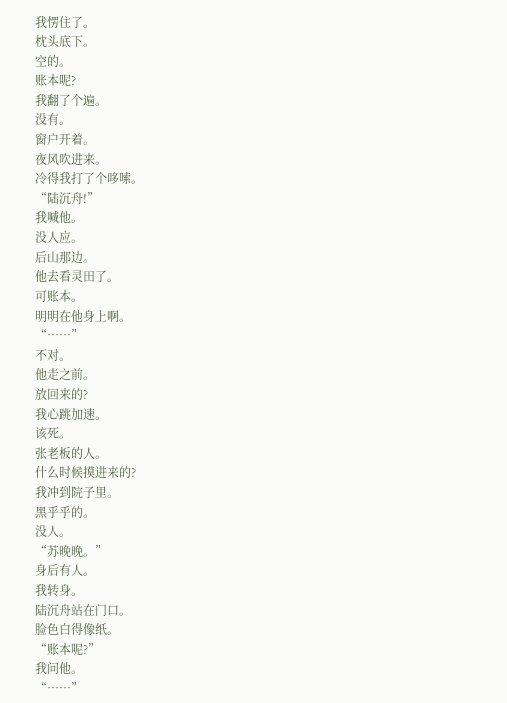我愣住了。
枕头底下。
空的。
账本呢?
我翻了个遍。
没有。
窗户开着。
夜风吹进来。
冷得我打了个哆嗦。
“陆沉舟!”
我喊他。
没人应。
后山那边。
他去看灵田了。
可账本。
明明在他身上啊。
“……”
不对。
他走之前。
放回来的?
我心跳加速。
该死。
张老板的人。
什么时候摸进来的?
我冲到院子里。
黑乎乎的。
没人。
“苏晚晚。”
身后有人。
我转身。
陆沉舟站在门口。
脸色白得像纸。
“账本呢?”
我问他。
“……”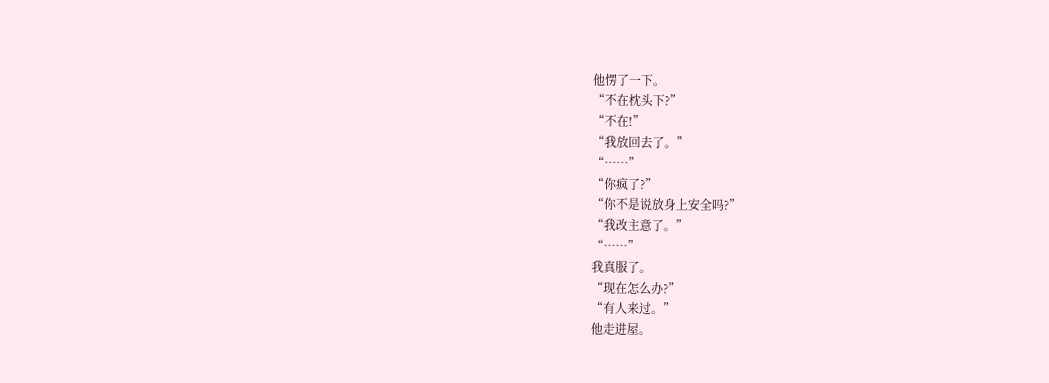他愣了一下。
“不在枕头下?”
“不在!”
“我放回去了。”
“……”
“你疯了?”
“你不是说放身上安全吗?”
“我改主意了。”
“……”
我真服了。
“现在怎么办?”
“有人来过。”
他走进屋。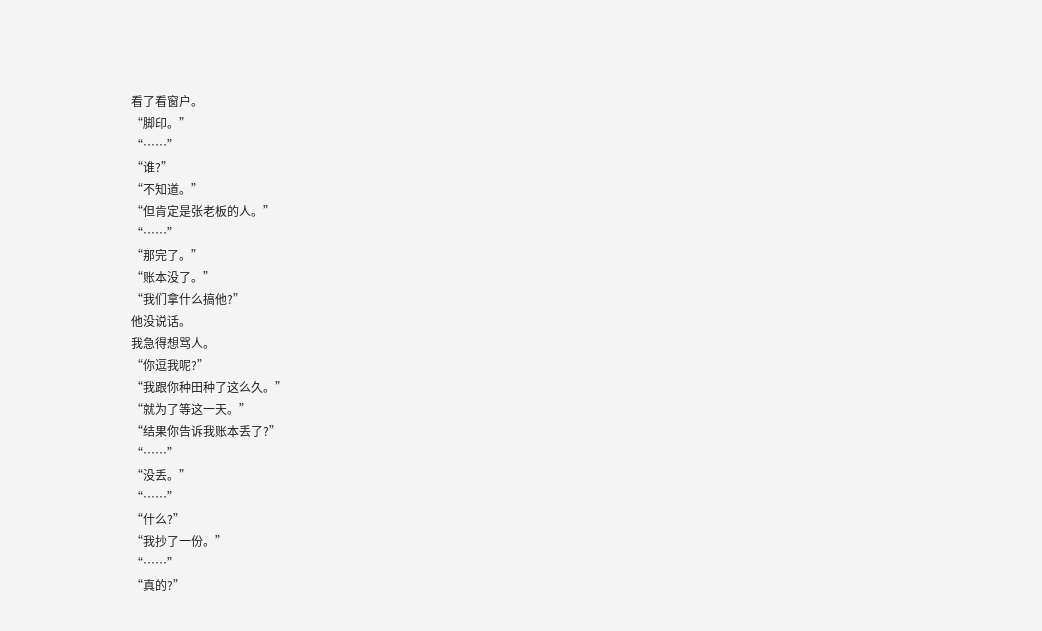看了看窗户。
“脚印。”
“……”
“谁?”
“不知道。”
“但肯定是张老板的人。”
“……”
“那完了。”
“账本没了。”
“我们拿什么搞他?”
他没说话。
我急得想骂人。
“你逗我呢?”
“我跟你种田种了这么久。”
“就为了等这一天。”
“结果你告诉我账本丢了?”
“……”
“没丢。”
“……”
“什么?”
“我抄了一份。”
“……”
“真的?”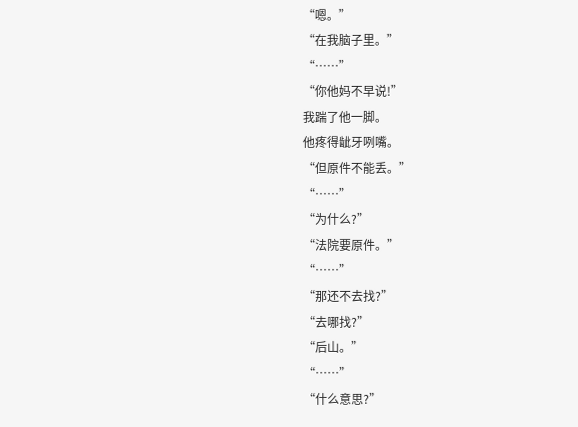“嗯。”
“在我脑子里。”
“……”
“你他妈不早说!”
我踹了他一脚。
他疼得龇牙咧嘴。
“但原件不能丢。”
“……”
“为什么?”
“法院要原件。”
“……”
“那还不去找?”
“去哪找?”
“后山。”
“……”
“什么意思?”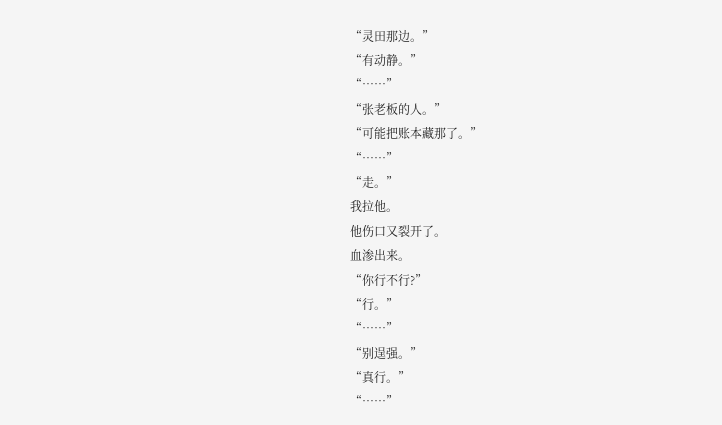“灵田那边。”
“有动静。”
“……”
“张老板的人。”
“可能把账本藏那了。”
“……”
“走。”
我拉他。
他伤口又裂开了。
血渗出来。
“你行不行?”
“行。”
“……”
“别逞强。”
“真行。”
“……”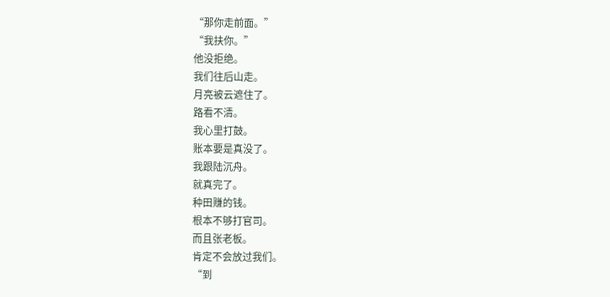“那你走前面。”
“我扶你。”
他没拒绝。
我们往后山走。
月亮被云遮住了。
路看不清。
我心里打鼓。
账本要是真没了。
我跟陆沉舟。
就真完了。
种田赚的钱。
根本不够打官司。
而且张老板。
肯定不会放过我们。
“到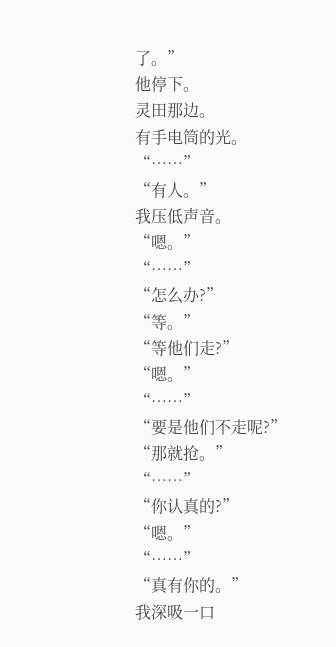了。”
他停下。
灵田那边。
有手电筒的光。
“……”
“有人。”
我压低声音。
“嗯。”
“……”
“怎么办?”
“等。”
“等他们走?”
“嗯。”
“……”
“要是他们不走呢?”
“那就抢。”
“……”
“你认真的?”
“嗯。”
“……”
“真有你的。”
我深吸一口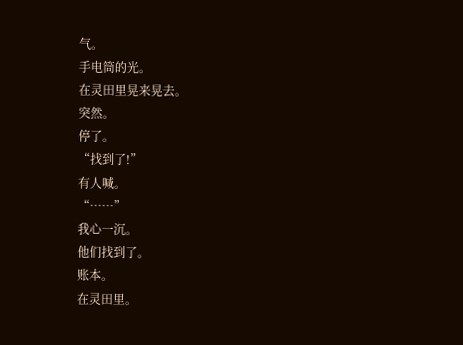气。
手电筒的光。
在灵田里晃来晃去。
突然。
停了。
“找到了!”
有人喊。
“……”
我心一沉。
他们找到了。
账本。
在灵田里。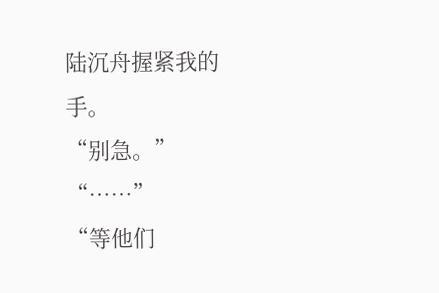陆沉舟握紧我的手。
“别急。”
“……”
“等他们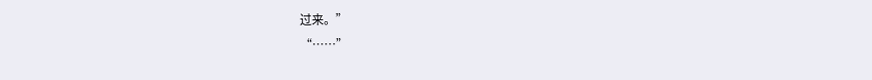过来。”
“……”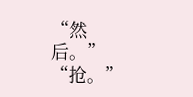“然后。”
“抢。”